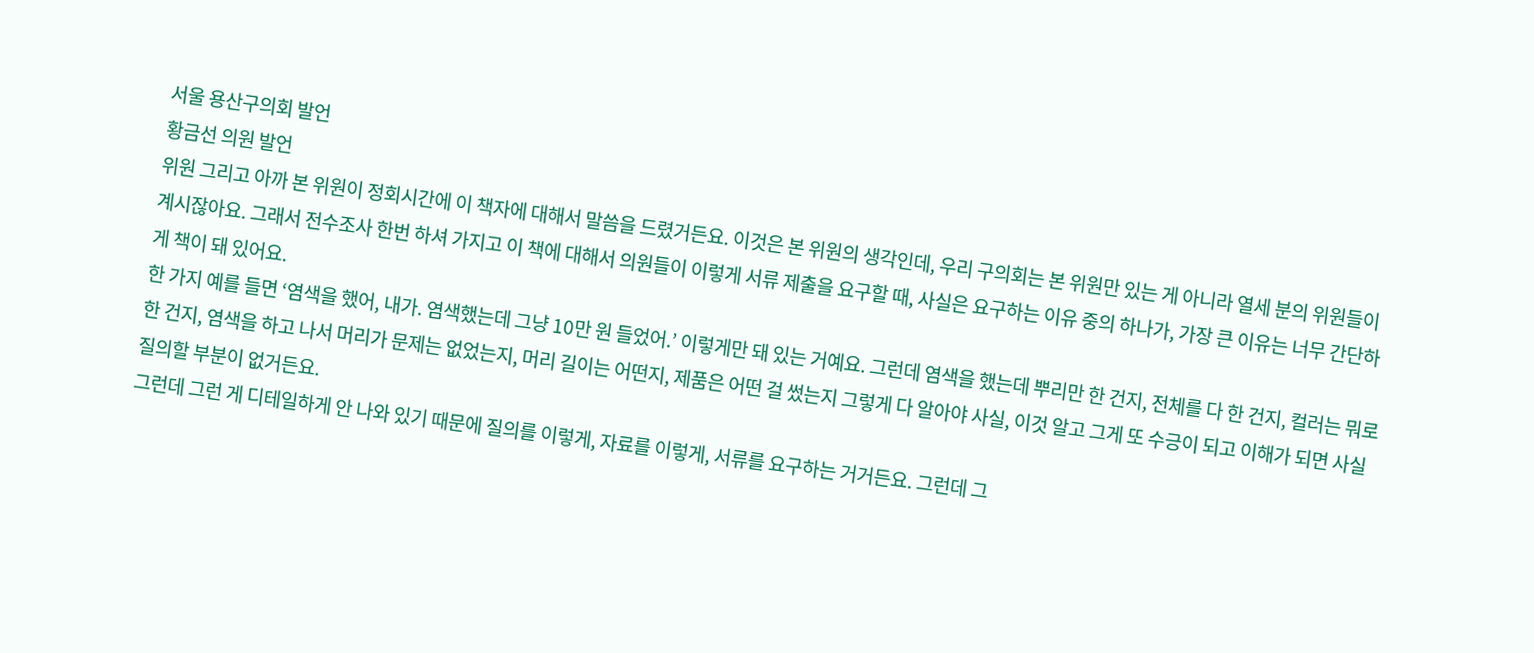서울 용산구의회 발언
황금선 의원 발언
위원 그리고 아까 본 위원이 정회시간에 이 책자에 대해서 말씀을 드렸거든요. 이것은 본 위원의 생각인데, 우리 구의회는 본 위원만 있는 게 아니라 열세 분의 위원들이 계시잖아요. 그래서 전수조사 한번 하셔 가지고 이 책에 대해서 의원들이 이렇게 서류 제출을 요구할 때, 사실은 요구하는 이유 중의 하나가, 가장 큰 이유는 너무 간단하게 책이 돼 있어요.
한 가지 예를 들면 ‘염색을 했어, 내가. 염색했는데 그냥 10만 원 들었어.’ 이렇게만 돼 있는 거예요. 그런데 염색을 했는데 뿌리만 한 건지, 전체를 다 한 건지, 컬러는 뭐로 한 건지, 염색을 하고 나서 머리가 문제는 없었는지, 머리 길이는 어떤지, 제품은 어떤 걸 썼는지 그렇게 다 알아야 사실, 이것 알고 그게 또 수긍이 되고 이해가 되면 사실 질의할 부분이 없거든요.
그런데 그런 게 디테일하게 안 나와 있기 때문에 질의를 이렇게, 자료를 이렇게, 서류를 요구하는 거거든요. 그런데 그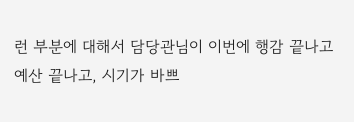런 부분에 대해서 담당관님이 이번에 행감 끝나고 예산 끝나고, 시기가 바쁘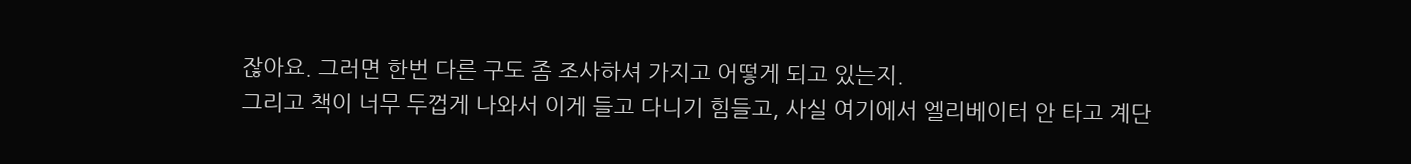잖아요. 그러면 한번 다른 구도 좀 조사하셔 가지고 어떻게 되고 있는지.
그리고 책이 너무 두껍게 나와서 이게 들고 다니기 힘들고, 사실 여기에서 엘리베이터 안 타고 계단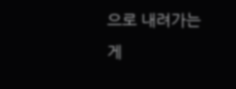으로 내려가는 게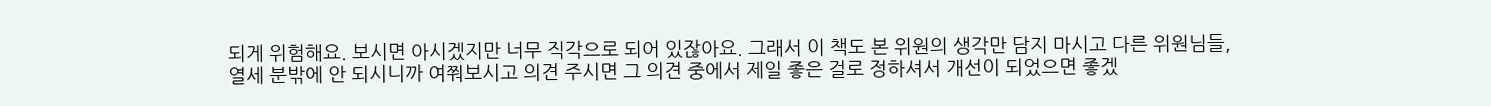되게 위험해요. 보시면 아시겠지만 너무 직각으로 되어 있잖아요. 그래서 이 책도 본 위원의 생각만 담지 마시고 다른 위원님들, 열세 분밖에 안 되시니까 여쭤보시고 의견 주시면 그 의견 중에서 제일 좋은 걸로 정하셔서 개선이 되었으면 좋겠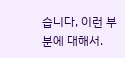습니다, 이런 부분에 대해서.